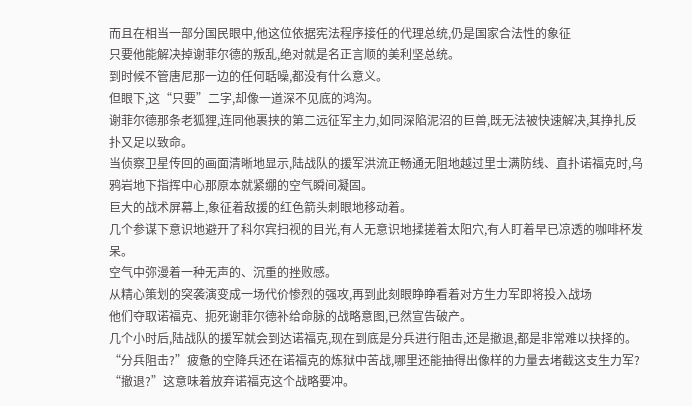而且在相当一部分国民眼中,他这位依据宪法程序接任的代理总统,仍是国家合法性的象征
只要他能解决掉谢菲尔德的叛乱,绝对就是名正言顺的美利坚总统。
到时候不管唐尼那一边的任何聒噪,都没有什么意义。
但眼下,这“只要”二字,却像一道深不见底的鸿沟。
谢菲尔德那条老狐狸,连同他裹挟的第二远征军主力,如同深陷泥沼的巨兽,既无法被快速解决,其挣扎反扑又足以致命。
当侦察卫星传回的画面清晰地显示,陆战队的援军洪流正畅通无阻地越过里士满防线、直扑诺福克时,乌鸦岩地下指挥中心那原本就紧绷的空气瞬间凝固。
巨大的战术屏幕上,象征着敌援的红色箭头刺眼地移动着。
几个参谋下意识地避开了科尔宾扫视的目光,有人无意识地揉搓着太阳穴,有人盯着早已凉透的咖啡杯发呆。
空气中弥漫着一种无声的、沉重的挫败感。
从精心策划的突袭演变成一场代价惨烈的强攻,再到此刻眼睁睁看着对方生力军即将投入战场
他们夺取诺福克、扼死谢菲尔德补给命脉的战略意图,已然宣告破产。
几个小时后,陆战队的援军就会到达诺福克,现在到底是分兵进行阻击,还是撤退,都是非常难以抉择的。
“分兵阻击?”疲惫的空降兵还在诺福克的炼狱中苦战,哪里还能抽得出像样的力量去堵截这支生力军?
“撤退?”这意味着放弃诺福克这个战略要冲。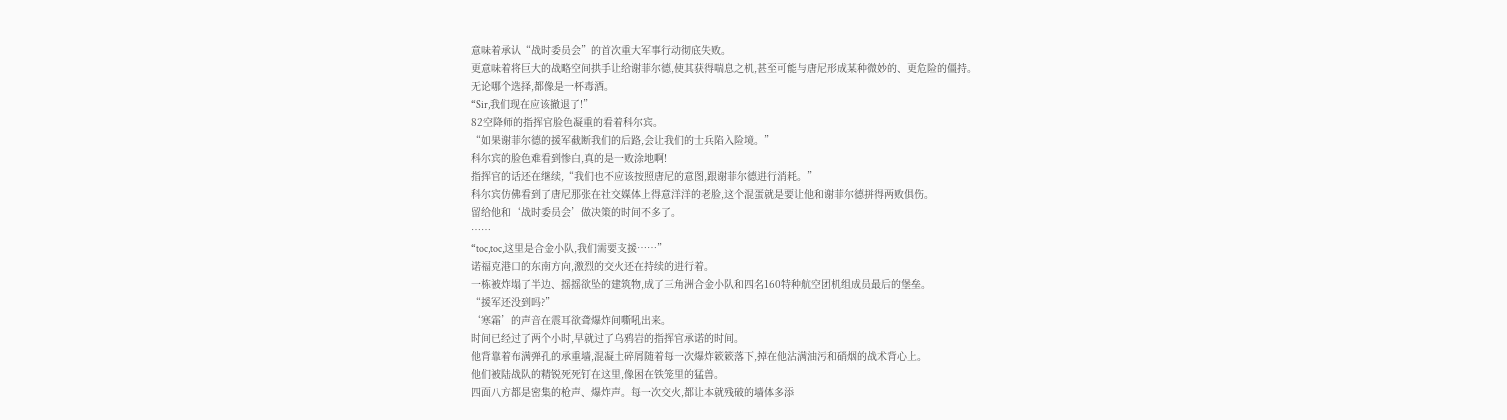意味着承认“战时委员会”的首次重大军事行动彻底失败。
更意味着将巨大的战略空间拱手让给谢菲尔德,使其获得喘息之机,甚至可能与唐尼形成某种微妙的、更危险的僵持。
无论哪个选择,都像是一杯毒酒。
“Sir,我们现在应该撤退了!”
82空降师的指挥官脸色凝重的看着科尔宾。
“如果谢菲尔德的援军截断我们的后路,会让我们的士兵陷入险境。”
科尔宾的脸色难看到惨白,真的是一败涂地啊!
指挥官的话还在继续,“我们也不应该按照唐尼的意图,跟谢菲尔德进行消耗。”
科尔宾仿佛看到了唐尼那张在社交媒体上得意洋洋的老脸,这个混蛋就是要让他和谢菲尔德拼得两败俱伤。
留给他和‘战时委员会’做决策的时间不多了。
……
“toc,toc,这里是合金小队,我们需要支援……”
诺福克港口的东南方向,激烈的交火还在持续的进行着。
一栋被炸塌了半边、摇摇欲坠的建筑物,成了三角洲合金小队和四名160特种航空团机组成员最后的堡垒。
“援军还没到吗?”
‘寒霜’的声音在震耳欲聋爆炸间嘶吼出来。
时间已经过了两个小时,早就过了乌鸦岩的指挥官承诺的时间。
他背靠着布满弹孔的承重墙,混凝土碎屑随着每一次爆炸簌簌落下,掉在他沾满油污和硝烟的战术背心上。
他们被陆战队的精锐死死钉在这里,像困在铁笼里的猛兽。
四面八方都是密集的枪声、爆炸声。每一次交火,都让本就残破的墙体多添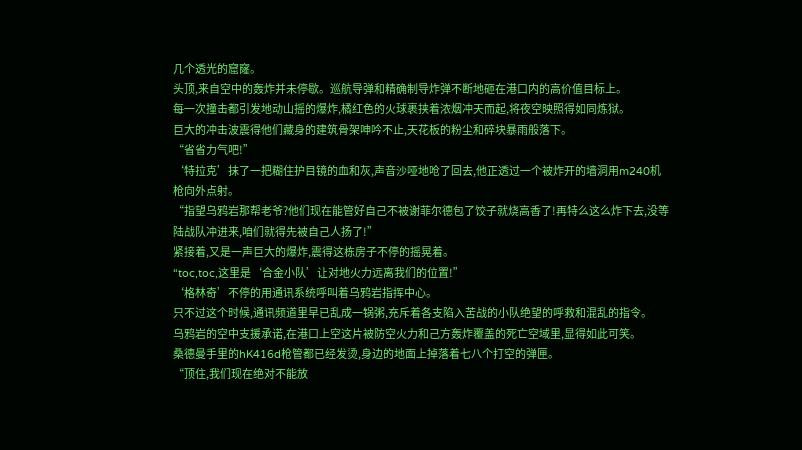几个透光的窟窿。
头顶,来自空中的轰炸并未停歇。巡航导弹和精确制导炸弹不断地砸在港口内的高价值目标上。
每一次撞击都引发地动山摇的爆炸,橘红色的火球裹挟着浓烟冲天而起,将夜空映照得如同炼狱。
巨大的冲击波震得他们藏身的建筑骨架呻吟不止,天花板的粉尘和碎块暴雨般落下。
“省省力气吧!”
‘特拉克’抹了一把糊住护目镜的血和灰,声音沙哑地呛了回去,他正透过一个被炸开的墙洞用m240机枪向外点射。
“指望乌鸦岩那帮老爷?他们现在能管好自己不被谢菲尔德包了饺子就烧高香了!再特么这么炸下去,没等陆战队冲进来,咱们就得先被自己人扬了!”
紧接着,又是一声巨大的爆炸,震得这栋房子不停的摇晃着。
“toc,toc,这里是‘合金小队’让对地火力远离我们的位置!”
‘格林奇’不停的用通讯系统呼叫着乌鸦岩指挥中心。
只不过这个时候,通讯频道里早已乱成一锅粥,充斥着各支陷入苦战的小队绝望的呼救和混乱的指令。
乌鸦岩的空中支援承诺,在港口上空这片被防空火力和己方轰炸覆盖的死亡空域里,显得如此可笑。
桑德曼手里的hK416d枪管都已经发烫,身边的地面上掉落着七八个打空的弹匣。
“顶住,我们现在绝对不能放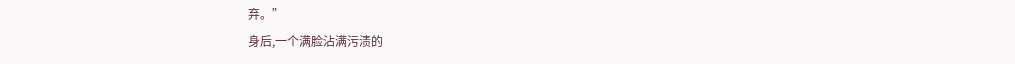弃。”
身后,一个满脸沾满污渍的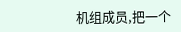机组成员,把一个